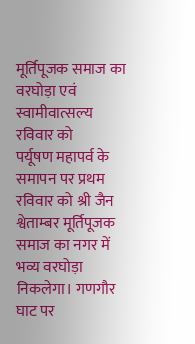मूर्तिपूजक समाज का वरघोड़ा एवं स्वामीवात्सल्य रविवार को
पर्यूषण महापर्व के समापन पर प्रथम रविवार को श्री जैन श्वेताम्बर मूर्तिपूजक समाज का नगर में भव्य वरघोड़ा निकलेगा। गणगौर घाट पर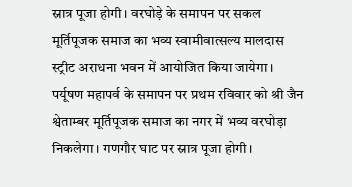स्नात्र पूजा होगी। वरघोड़े के समापन पर सकल मूर्तिपूजक समाज का भव्य स्वामीवात्सल्य मालदास स्ट्रीट अराधना भवन में आयोजित किया जायेगा।
पर्यूषण महापर्व के समापन पर प्रथम रविवार को श्री जैन श्वेताम्बर मूर्तिपूजक समाज का नगर में भव्य वरघोड़ा निकलेगा। गणगौर घाट पर स्नात्र पूजा होगी।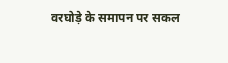वरघोड़े के समापन पर सकल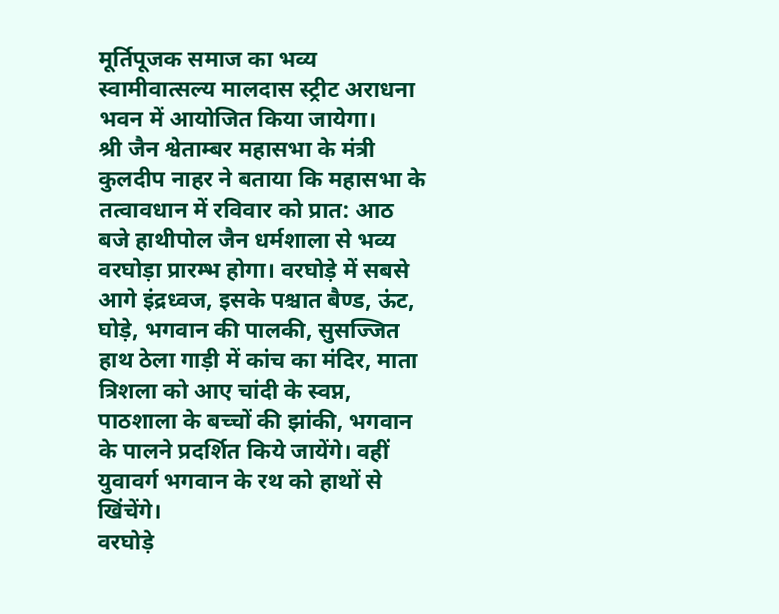मूर्तिपूजक समाज का भव्य स्वामीवात्सल्य मालदास स्ट्रीट अराधना भवन में आयोजित किया जायेगा।
श्री जैन श्वेताम्बर महासभा के मंत्री कुलदीप नाहर ने बताया कि महासभा के तत्वावधान में रविवार को प्रात: आठ बजे हाथीपोल जैन धर्मशाला से भव्य वरघोड़ा प्रारम्भ होगा। वरघोड़े में सबसे आगे इंद्रध्वज, इसके पश्चात बैण्ड, ऊंट, घोड़े, भगवान की पालकी, सुसज्जित हाथ ठेला गाड़ी में कांच का मंदिर, माता त्रिशला को आए चांदी के स्वप्न, पाठशाला के बच्चों की झांकी, भगवान के पालने प्रदर्शित किये जायेंगे। वहीं युवावर्ग भगवान के रथ को हाथों से खिंचेंगे।
वरघोड़े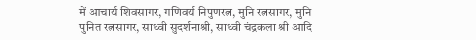में आचार्य शिवसागर, गणिवर्य निपुणरत्न, मुनि रत्नसागर, मुनि पुनित रत्नसागर, साध्वी सुदर्शनाश्री, साध्वी चंद्रकला श्री आदि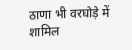ठाणा भी वरघोड़े में शामिल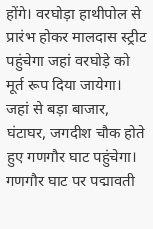होंगे। वरघोड़ा हाथीपोल से प्रारंभ होकर मालदास स्ट्रीट पहुंचेगा जहां वरघोड़े को मूर्त रूप दिया जायेगा। जहां से बड़ा बाजार, घंटाघर, जगदीश चौक होते हुए गणगौर घाट पहुंचेगा।
गणगौर घाट पर पद्मावती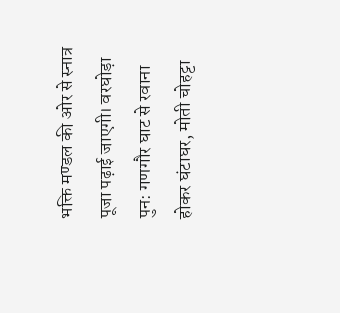भक्ति मण्डल की ओर से स्नात्र पूजा पढ़ाई जाएगी। वरघोड़ा पुन: गणगौर घाट से रवाना होकर घंटाघर, मोती चोहट्टा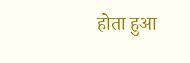होता हुआ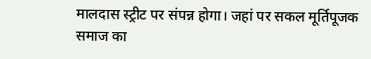मालदास स्ट्रीट पर संपन्न होगा। जहां पर सकल मूर्तिपूजक समाज का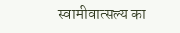स्वामीवात्सल्य का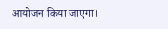आयोजन किया जाएगा।